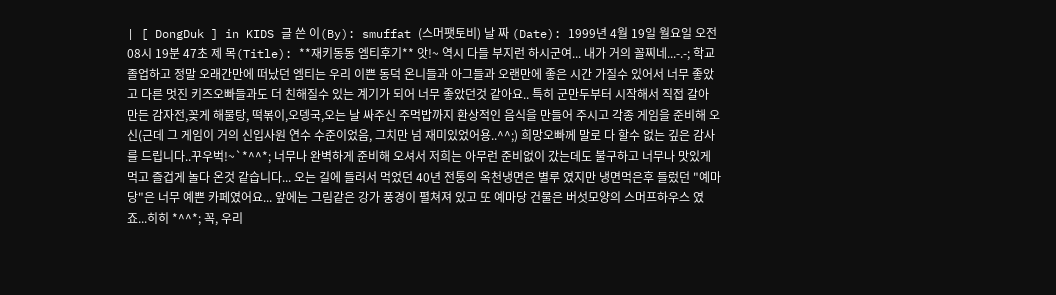| [ DongDuk ] in KIDS 글 쓴 이(By): smuffat (스머팻토비) 날 짜 (Date): 1999년 4월 19일 월요일 오전 08시 19분 47초 제 목(Title): **재키동동 엠티후기** 앗!~ 역시 다들 부지런 하시군여... 내가 거의 꼴찌네...-.-; 학교 졸업하고 정말 오래간만에 떠났던 엠티는 우리 이쁜 동덕 온니들과 아그들과 오랜만에 좋은 시간 가질수 있어서 너무 좋았고 다른 멋진 키즈오빠들과도 더 친해질수 있는 계기가 되어 너무 좋았던것 같아요.. 특히 군만두부터 시작해서 직접 갈아 만든 감자전,꽂게 해물탕, 떡볶이,오뎅국,오는 날 싸주신 주먹밥까지 환상적인 음식을 만들어 주시고 각종 게임을 준비해 오신(근데 그 게임이 거의 신입사원 연수 수준이었음, 그치만 넘 재미있었어용..^^;) 희망오빠께 말로 다 할수 없는 깊은 감사를 드립니다..꾸우벅!~`*^^*; 너무나 완벽하게 준비해 오셔서 저희는 아무런 준비없이 갔는데도 불구하고 너무나 맛있게 먹고 즐겁게 놀다 온것 같습니다... 오는 길에 들러서 먹었던 40년 전통의 옥천냉면은 별루 였지만 냉면먹은후 들렀던 "예마당"은 너무 예쁜 카페였어요... 앞에는 그림같은 강가 풍경이 펼쳐져 있고 또 예마당 건물은 버섯모양의 스머프하우스 였죠...히히 *^^*; 꼭, 우리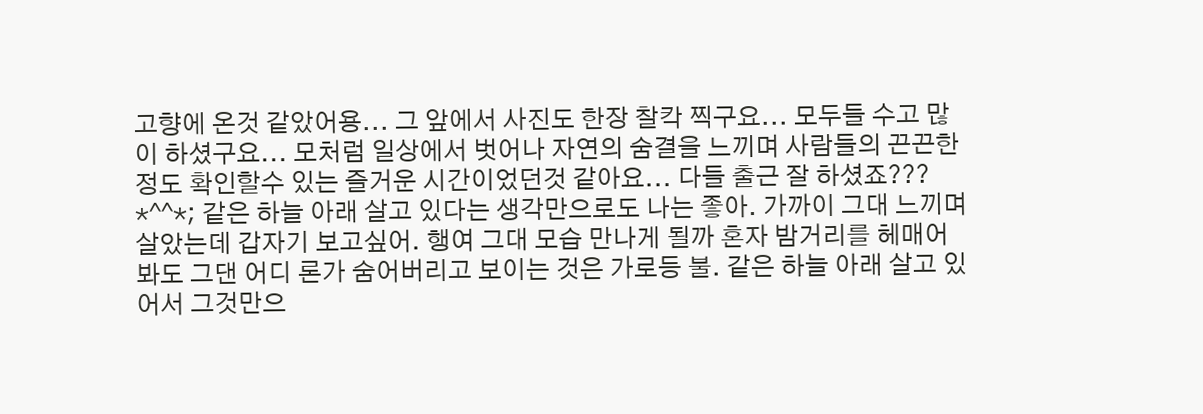고향에 온것 같았어용... 그 앞에서 사진도 한장 찰칵 찍구요... 모두들 수고 많이 하셨구요... 모처럼 일상에서 벗어나 자연의 숨결을 느끼며 사람들의 끈끈한 정도 확인할수 있는 즐거운 시간이었던것 같아요... 다들 출근 잘 하셨죠??? *^^*; 같은 하늘 아래 살고 있다는 생각만으로도 나는 좋아. 가까이 그대 느끼며 살았는데 갑자기 보고싶어. 행여 그대 모습 만나게 될까 혼자 밤거리를 헤매어 봐도 그댄 어디 론가 숨어버리고 보이는 것은 가로등 불. 같은 하늘 아래 살고 있어서 그것만으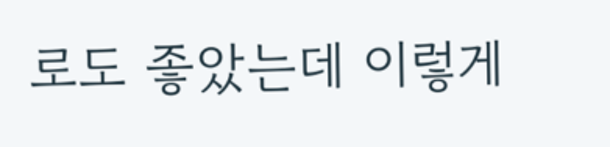로도 좋았는데 이렇게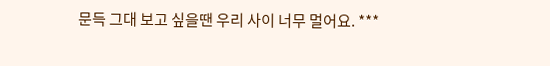문득 그대 보고 싶을땐 우리 사이 너무 멀어요. ***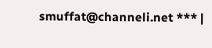smuffat@channeli.net *** |